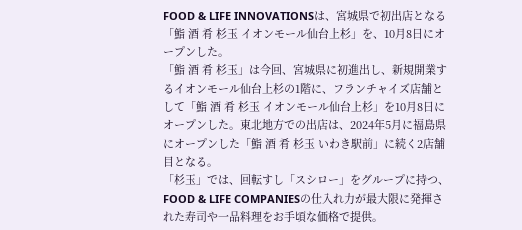FOOD & LIFE INNOVATIONSは、宮城県で初出店となる「鮨 酒 肴 杉玉 イオンモール仙台上杉」を、10月8日にオープンした。
「鮨 酒 肴 杉玉」は今回、宮城県に初進出し、新規開業するイオンモール仙台上杉の1階に、フランチャイズ店舗として「鮨 酒 肴 杉玉 イオンモール仙台上杉」を10月8日にオープンした。東北地方での出店は、2024年5月に福島県にオープンした「鮨 酒 肴 杉玉 いわき駅前」に続く2店舗目となる。
「杉玉」では、回転すし「スシロー」をグループに持つ、FOOD & LIFE COMPANIESの仕入れ力が最大限に発揮された寿司や一品料理をお手頃な価格で提供。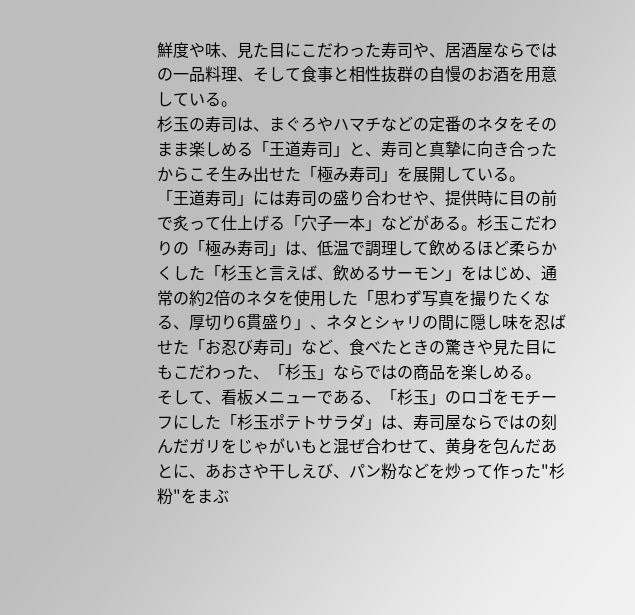鮮度や味、見た目にこだわった寿司や、居酒屋ならではの一品料理、そして食事と相性抜群の自慢のお酒を用意している。
杉玉の寿司は、まぐろやハマチなどの定番のネタをそのまま楽しめる「王道寿司」と、寿司と真摯に向き合ったからこそ生み出せた「極み寿司」を展開している。
「王道寿司」には寿司の盛り合わせや、提供時に目の前で炙って仕上げる「穴子一本」などがある。杉玉こだわりの「極み寿司」は、低温で調理して飲めるほど柔らかくした「杉玉と言えば、飲めるサーモン」をはじめ、通常の約2倍のネタを使用した「思わず写真を撮りたくなる、厚切り6貫盛り」、ネタとシャリの間に隠し味を忍ばせた「お忍び寿司」など、食べたときの驚きや見た目にもこだわった、「杉玉」ならではの商品を楽しめる。
そして、看板メニューである、「杉玉」のロゴをモチーフにした「杉玉ポテトサラダ」は、寿司屋ならではの刻んだガリをじゃがいもと混ぜ合わせて、黄身を包んだあとに、あおさや干しえび、パン粉などを炒って作った"杉粉"をまぶ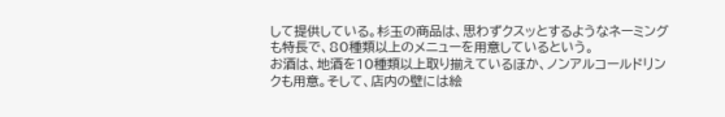して提供している。杉玉の商品は、思わずクスッとするようなネーミングも特長で、80種類以上のメニューを用意しているという。
お酒は、地酒を10種類以上取り揃えているほか、ノンアルコールドリンクも用意。そして、店内の壁には絵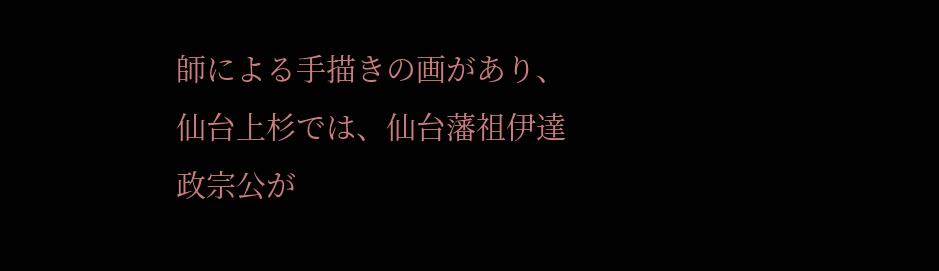師による手描きの画があり、仙台上杉では、仙台藩祖伊達政宗公が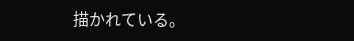描かれている。